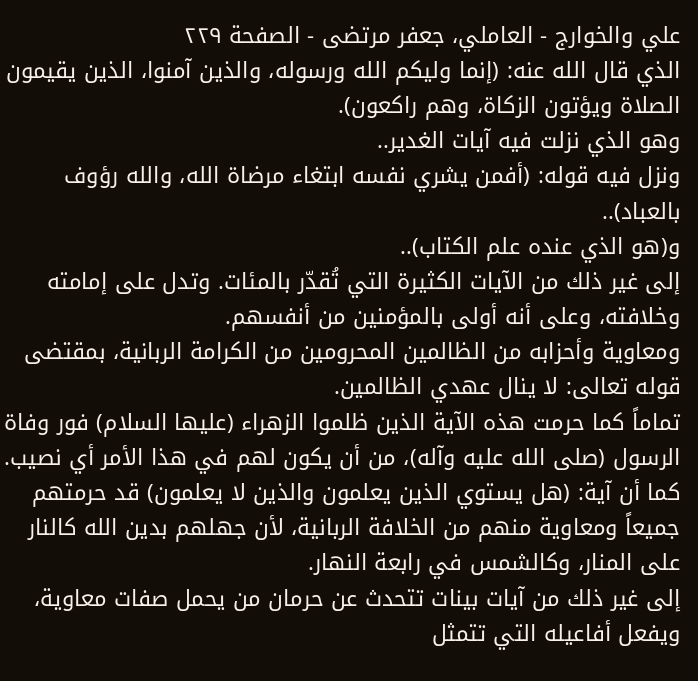علي والخوارج - العاملي، جعفر مرتضى - الصفحة ٢٢٩
الذي قال الله عنه: (إنما وليكم الله ورسوله، والذين آمنوا، الذين يقيمون الصلاة ويؤتون الزكاة، وهم راكعون).
وهو الذي نزلت فيه آيات الغدير..
ونزل فيه قوله: (أفمن يشري نفسه ابتغاء مرضاة الله، والله رؤوف بالعباد)..
و(هو الذي عنده علم الكتاب)..
إلى غير ذلك من الآيات الكثيرة التي تُقدّر بالمئات. وتدل على إمامته وخلافته، وعلى أنه أولى بالمؤمنين من أنفسهم.
ومعاوية وأحزابه من الظالمين المحرومين من الكرامة الربانية، بمقتضى قوله تعالى: لا ينال عهدي الظالمين.
تماماً كما حرمت هذه الآية الذين ظلموا الزهراء (عليها السلام) فور وفاة الرسول (صلى الله عليه وآله)، من أن يكون لهم في هذا الأمر أي نصيب.
كما أن آية: (هل يستوي الذين يعلمون والذين لا يعلمون) قد حرمتهم جميعاً ومعاوية منهم من الخلافة الربانية، لأن جهلهم بدين الله كالنار على المنار، وكالشمس في رابعة النهار.
إلى غير ذلك من آيات بينات تتحدث عن حرمان من يحمل صفات معاوية، ويفعل أفاعيله التي تتمثل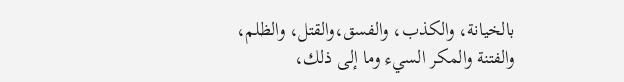بالخيانة، والكذب، والفسق،والقتل، والظلم، والفتنة والمكر السيء وما إلى ذلك،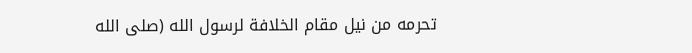تحرمه من نيل مقام الخلافة لرسول الله (صلى الله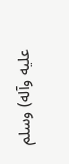عليه وآله) وسلم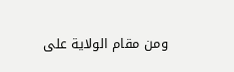ومن مقام الولاية على